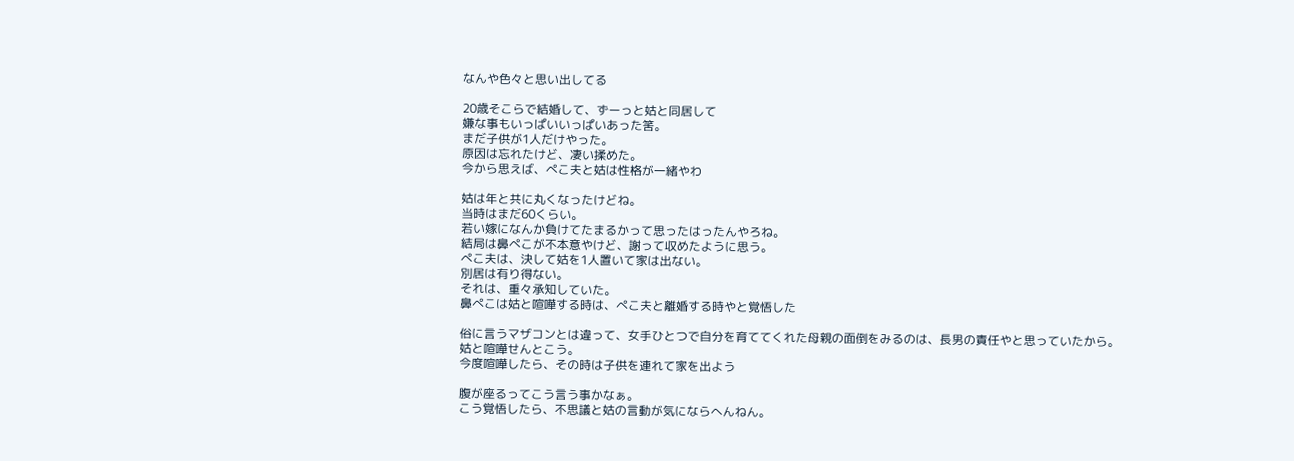なんや色々と思い出してる

20歳そこらで結婚して、ずーっと姑と同居して
嫌な事もいっぱいいっぱいあった筈。
まだ子供が1人だけやった。
原因は忘れたけど、凄い揉めた。
今から思えば、ぺこ夫と姑は性格が一緒やわ

姑は年と共に丸くなったけどね。
当時はまだ60くらい。
若い嫁になんか負けてたまるかって思ったはったんやろね。
結局は鼻ぺこが不本意やけど、謝って収めたように思う。
ぺこ夫は、決して姑を1人置いて家は出ない。
別居は有り得ない。
それは、重々承知していた。
鼻ぺこは姑と喧嘩する時は、ぺこ夫と離婚する時やと覚悟した

俗に言うマザコンとは違って、女手ひとつで自分を育ててくれた母親の面倒をみるのは、長男の責任やと思っていたから。
姑と喧嘩せんとこう。
今度喧嘩したら、その時は子供を連れて家を出よう

腹が座るってこう言う事かなぁ。
こう覚悟したら、不思議と姑の言動が気にならへんねん。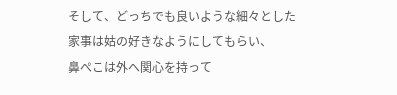そして、どっちでも良いような細々とした家事は姑の好きなようにしてもらい、
鼻ぺこは外へ関心を持って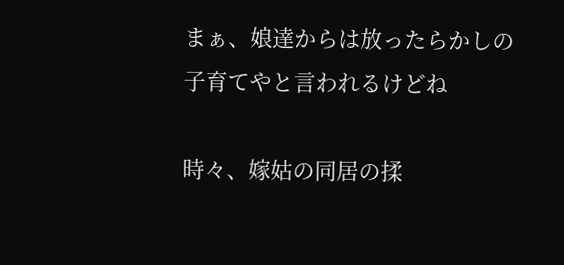まぁ、娘達からは放ったらかしの子育てやと言われるけどね

時々、嫁姑の同居の揉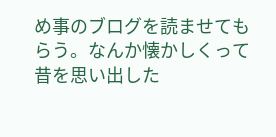め事のブログを読ませてもらう。なんか懐かしくって昔を思い出した